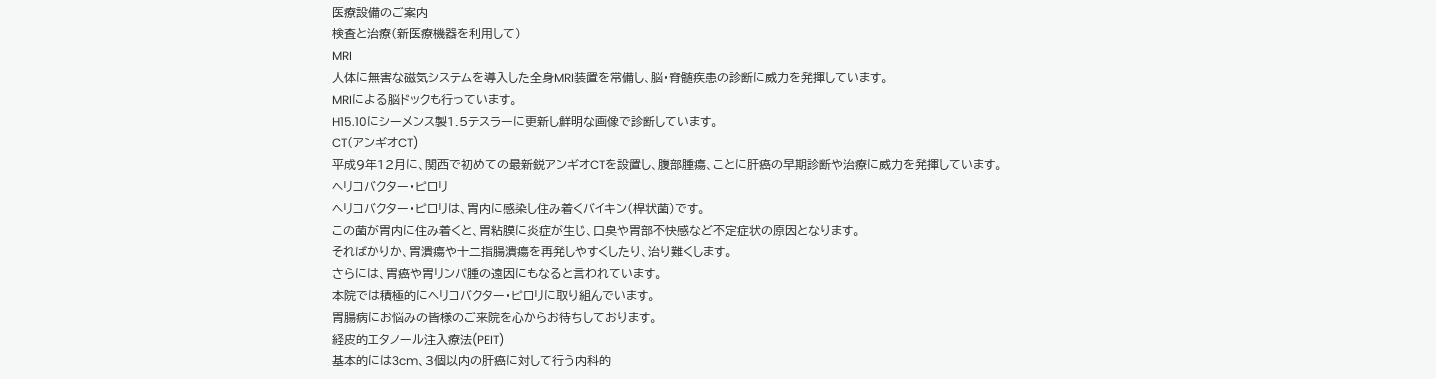医療設備のご案内
検査と治療(新医療機器を利用して)
MRI
人体に無害な磁気システムを導入した全身MRI装置を常備し、脳・脊髄疾患の診断に威力を発揮しています。
MRIによる脳ドックも行っています。
H15.10にシーメンス製1.5テスラーに更新し鮮明な画像で診断しています。
CT(アンギオCT)
平成9年12月に、関西で初めての最新鋭アンギオCTを設置し、腹部腫瘍、ことに肝癌の早期診断や治療に威力を発揮しています。
ヘリコバクター・ピロリ
ヘリコバクター・ピロリは、胃内に感染し住み着くバイキン(桿状菌)です。
この菌が胃内に住み着くと、胃粘膜に炎症が生じ、口臭や胃部不快感など不定症状の原因となります。
そればかりか、胃潰瘍や十二指腸潰瘍を再発しやすくしたり、治り難くします。
さらには、胃癌や胃リンパ腫の遠因にもなると言われています。
本院では積極的にヘリコバクター・ピロリに取り組んでいます。
胃腸病にお悩みの皆様のご来院を心からお待ちしております。
経皮的エタノール注入療法(PEIT)
基本的には3cm、3個以内の肝癌に対して行う内科的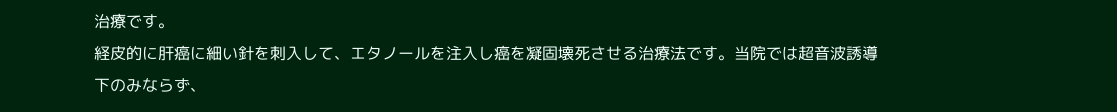治療です。
経皮的に肝癌に細い針を刺入して、エタノールを注入し癌を凝固壊死させる治療法です。当院では超音波誘導下のみならず、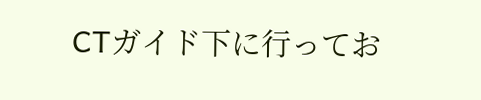CTガイド下に行ってお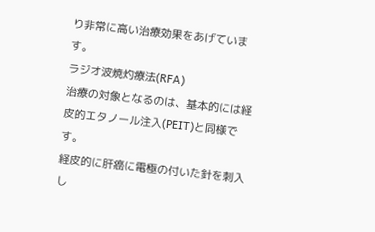り非常に高い治療効果をあげています。
ラジオ波焼灼療法(RFA)
治療の対象となるのは、基本的には経皮的エタノール注入(PEIT)と同様です。
経皮的に肝癌に電極の付いた針を刺入し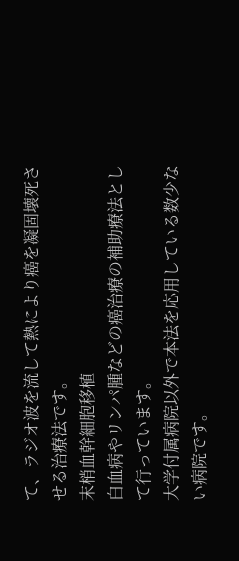て、ラジオ波を流して熱により癌を凝固壊死させる治療法です。
末梢血幹細胞移植
白血病やリンパ腫などの癌治療の補助療法として行っています。
大学付属病院以外で本法を応用している数少ない病院です。